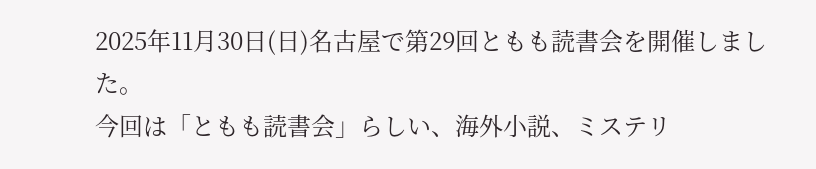2025年11月30日(日)名古屋で第29回ともも読書会を開催しました。
今回は「ともも読書会」らしい、海外小説、ミステリ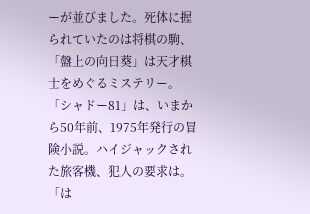ーが並びました。死体に握られていたのは将棋の駒、「盤上の向日葵」は天才棋士をめぐるミステリー。「シャドー81」は、いまから50年前、1975年発行の冒険小説。ハイジャックされた旅客機、犯人の要求は。「は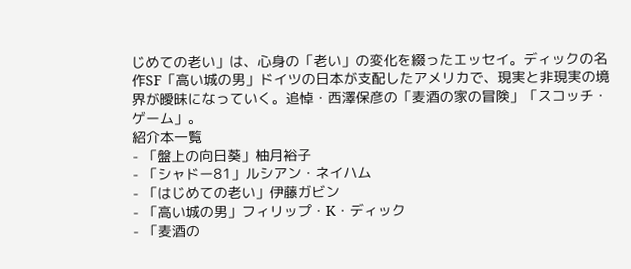じめての老い」は、心身の「老い」の変化を綴ったエッセイ。ディックの名作SF「高い城の男」ドイツの日本が支配したアメリカで、現実と非現実の境界が曖昧になっていく。追悼・西澤保彦の「麦酒の家の冒険」「スコッチ・ゲーム」。
紹介本一覧
- 「盤上の向日葵」柚月裕子
- 「シャドー81」ルシアン・ネイハム
- 「はじめての老い」伊藤ガビン
- 「高い城の男」フィリップ・K・ディック
- 「麦酒の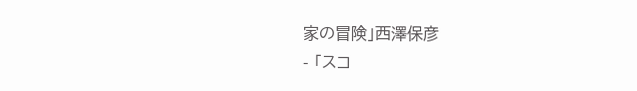家の冒険」西澤保彦
- 「スコ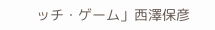ッチ・ゲーム」西澤保彦